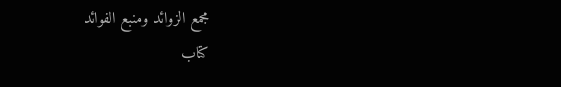مجمع الزوائد ومنبع الفوائد
كتاب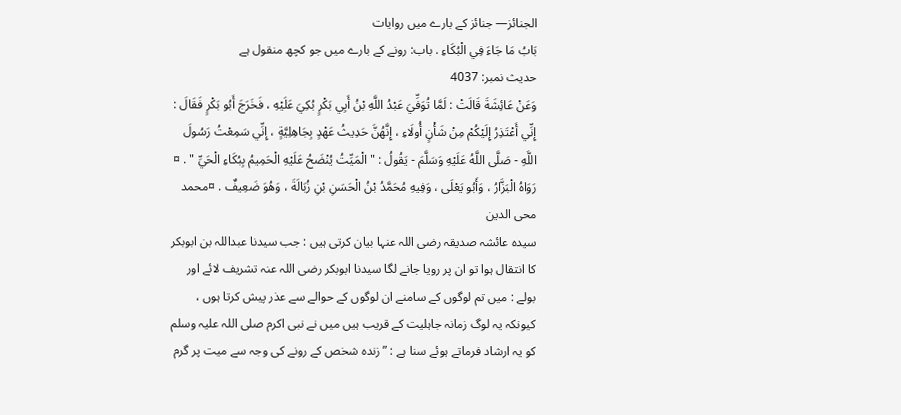الجنائز— جنائز کے بارے میں روایات
بَابُ مَا جَاءَ فِي الْبُكَاءِ . باب: رونے کے بارے میں جو کچھ منقول ہے
حدیث نمبر: 4037
وَعَنْ عَائِشَةَ قَالَتْ : لَمَّا تُوَفِّيَ عَبْدُ اللَّهِ بْنُ أَبِي بَكْرٍ بُكِيَ عَلَيْهِ ، فَخَرَجَ أَبُو بَكْرٍ فَقَالَ : إِنِّي أَعْتَذِرُ إِلَيْكُمْ مِنْ شَأْنٍ أُولَاءِ ، إِنَّهُنَّ حَدِيثُ عَهْدٍ بِجَاهِلِيَّةٍ ، إِنِّي سَمِعْتُ رَسُولَ اللَّهِ - صَلَّى اللَّهُ عَلَيْهِ وَسَلَّمَ - يَقُولُ : " الْمَيِّتُ يُنْضَحُ عَلَيْهِ الْحَمِيمُ بِبُكَاءِ الْحَيِّ " . ¤ رَوَاهُ الْبَزَّارُ ، وَأَبُو يَعْلَى ، وَفِيهِ مُحَمَّدُ بْنُ الْحَسَنِ بْنِ زُبَالَةَ ، وَهُوَ ضَعِيفٌ . ¤محمد محی الدین
سیدہ عائشہ صدیقہ رضی اللہ عنہا بیان کرتی ہیں : جب سیدنا عبداللہ بن ابوبکر کا انتقال ہوا تو ان پر رویا جانے لگا سیدنا ابوبکر رضی اللہ عنہ تشریف لائے اور بولے : میں تم لوگوں کے سامنے ان لوگوں کے حوالے سے عذر پیش کرتا ہوں ، کیونکہ یہ لوگ زمانہ جاہلیت کے قریب ہیں میں نے نبی اکرم صلی اللہ علیہ وسلم کو یہ ارشاد فرماتے ہوئے سنا ہے : ” زندہ شخص کے رونے کی وجہ سے میت پر گرم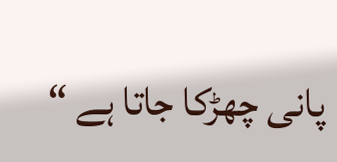پانی چھڑکا جاتا ہے “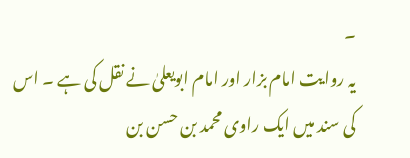۔
یہ روایت امام بزار اور امام ابویعلیٰ نے نقل کی ہے ۔ اس کی سند میں ایک راوی محمد بن حسن بن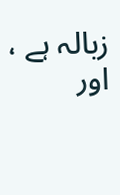زبالہ ہے ، اور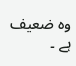وہ ضعیف ہے ۔